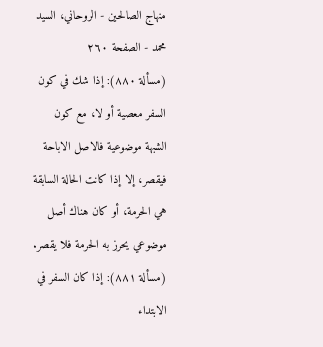منهاج الصالحين - الروحاني، السيد محمد - الصفحة ٢٦٠
(مسألة ٨٨٠): إذا شك في كون السفر معصية أو لا، مع كون الشبهة موضوعية فالاصل الاباحة فيقصر، إلا إذا كانت الحالة السابقة هي الحرمة، أو كان هناك أصل موضوعي يحرز به الحرمة فلا يقصر. (مسألة ٨٨١): إذا كان السفر في الابتداء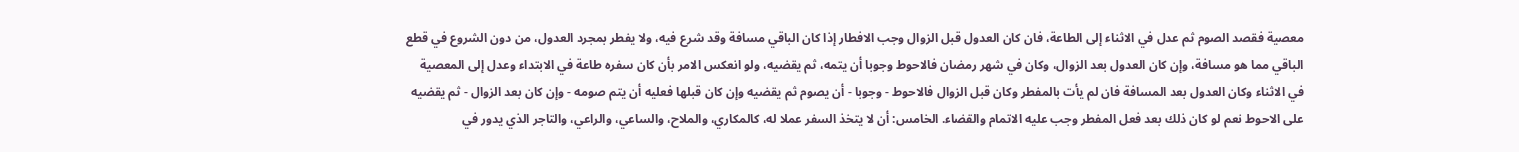معصية فقصد الصوم ثم عدل في الاثناء إلى الطاعة، فان كان العدول قبل الزوال وجب الافطار إذا كان الباقي مسافة وقد شرع فيه، ولا يفطر بمجرد العدول، من دون الشروع في قطع الباقي مما هو مسافة، وإن كان العدول بعد الزوال، وكان في شهر رمضان فالاحوط وجوبا أن يتمه، ثم يقضيه، ولو انعكس الامر بأن كان سفره طاعة في الابتداء وعدل إلى المعصية في الاثناء وكان العدول بعد المسافة فان لم يأت بالمفطر وكان قبل الزوال فالاحوط - وجوبا - أن يصوم ثم يقضيه وإن كان قبلها فعليه أن يتم صومه - وإن كان بعد الزوال - ثم يقضيه على الاحوط نعم لو كان ذلك بعد فعل المفطر وجب عليه الاتمام والقضاء. الخامس: أن لا يتخذ السفر عملا له، كالمكاري، والملاح، والساعي، والراعي، والتاجر الذي يدور في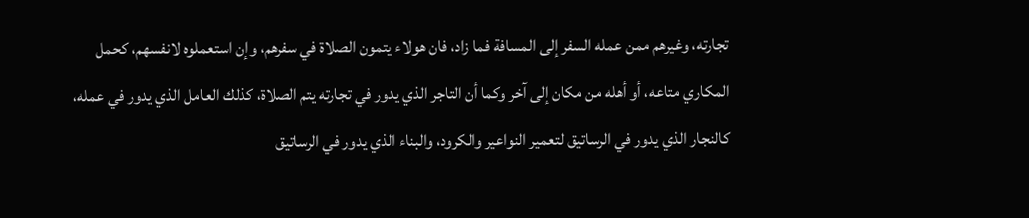تجارته، وغيرهم ممن عمله السفر إلى المسافة فما زاد، فان هولاء يتمون الصلاة في سفرهم، وإن استعملوه لانفسهم، كحمل المكاري متاعه، أو أهله من مكان إلى آخر وكما أن التاجر الذي يدور في تجارته يتم الصلاة، كذلك العامل الذي يدور في عمله، كالنجار الذي يدور في الرساتيق لتعمير النواعير والكرود، والبناء الذي يدور في الرساتيق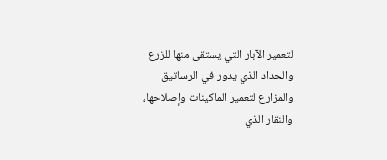لتعمير الآبار التي يستقى منها للزرع والحداد الذي يدور في الرساتيق والمزارع لتعمير الماكينات وإصلاحها، والنقار الذي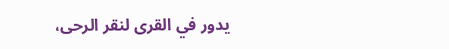يدور في القرى لنقر الرحى،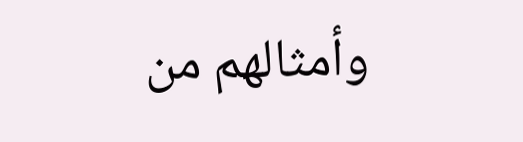وأمثالهم من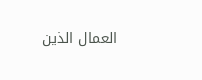العمال الذين